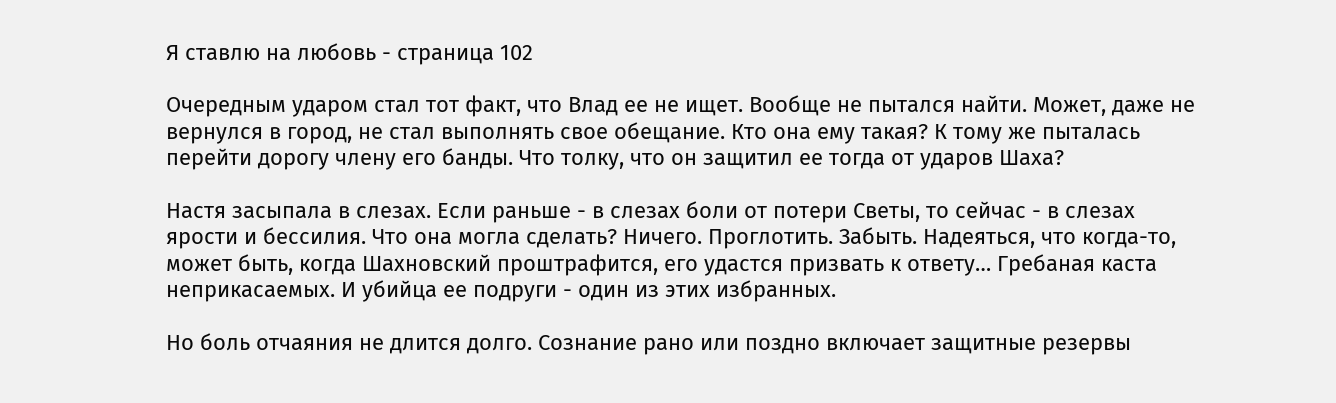Я ставлю на любовь - страница 102

Очередным ударом стал тот факт, что Влад ее не ищет. Вообще не пытался найти. Может, даже не вернулся в город, не стал выполнять свое обещание. Кто она ему такая? К тому же пыталась перейти дорогу члену его банды. Что толку, что он защитил ее тогда от ударов Шаха?

Настя засыпала в слезах. Если раньше - в слезах боли от потери Светы, то сейчас - в слезах ярости и бессилия. Что она могла сделать? Ничего. Проглотить. Забыть. Надеяться, что когда-то, может быть, когда Шахновский проштрафится, его удастся призвать к ответу… Гребаная каста неприкасаемых. И убийца ее подруги - один из этих избранных.

Но боль отчаяния не длится долго. Сознание рано или поздно включает защитные резервы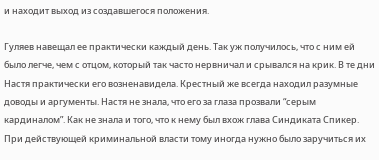и находит выход из создавшегося положения.

Гуляев навещал ее практически каждый день. Так уж получилось, что с ним ей было легче, чем с отцом, который так часто нервничал и срывался на крик. В те дни Настя практически его возненавидела. Крестный же всегда находил разумные доводы и аргументы. Настя не знала, что его за глаза прозвали “серым кардиналом”. Как не знала и того, что к нему был вхож глава Синдиката Спикер. При действующей криминальной власти тому иногда нужно было заручиться их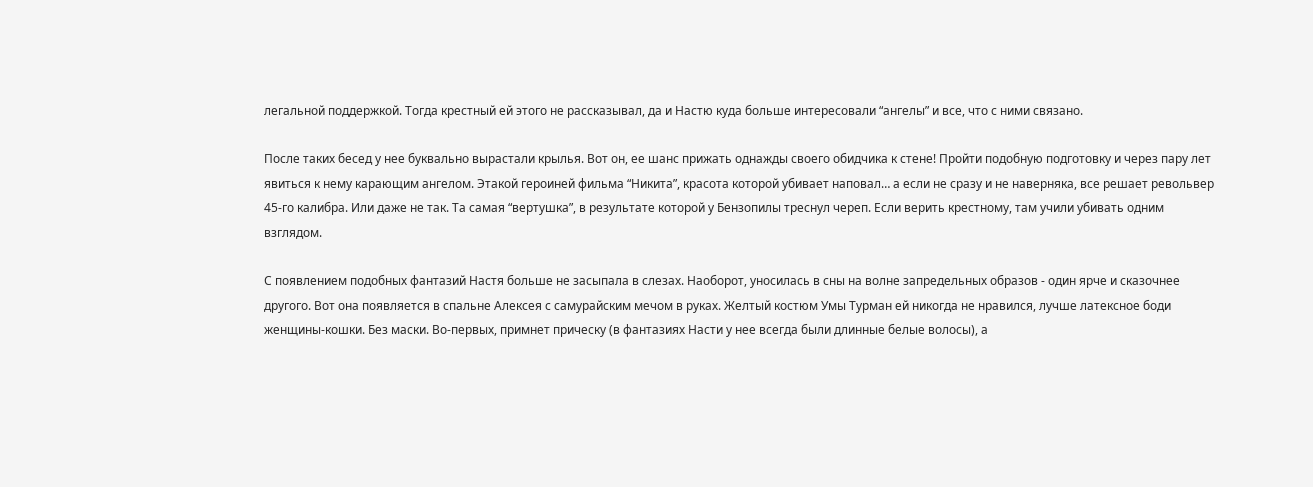легальной поддержкой. Тогда крестный ей этого не рассказывал, да и Настю куда больше интересовали “ангелы” и все, что с ними связано.

После таких бесед у нее буквально вырастали крылья. Вот он, ее шанс прижать однажды своего обидчика к стене! Пройти подобную подготовку и через пару лет явиться к нему карающим ангелом. Этакой героиней фильма “Никита”, красота которой убивает наповал… а если не сразу и не наверняка, все решает револьвер 45-го калибра. Или даже не так. Та самая “вертушка”, в результате которой у Бензопилы треснул череп. Если верить крестному, там учили убивать одним взглядом.

С появлением подобных фантазий Настя больше не засыпала в слезах. Наоборот, уносилась в сны на волне запредельных образов - один ярче и сказочнее другого. Вот она появляется в спальне Алексея с самурайским мечом в руках. Желтый костюм Умы Турман ей никогда не нравился, лучше латексное боди женщины-кошки. Без маски. Во-первых, примнет прическу (в фантазиях Насти у нее всегда были длинные белые волосы), а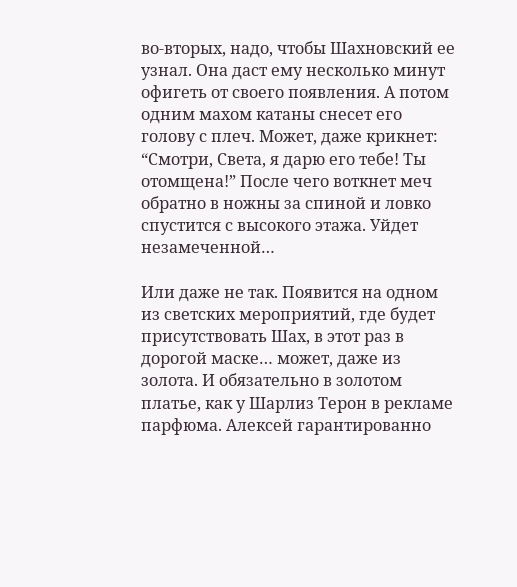во-вторых, надо, чтобы Шахновский ее узнал. Она даст ему несколько минут офигеть от своего появления. А потом одним махом катаны снесет его голову с плеч. Может, даже крикнет: “Смотри, Света, я дарю его тебе! Ты отомщена!” После чего воткнет меч обратно в ножны за спиной и ловко спустится с высокого этажа. Уйдет незамеченной…

Или даже не так. Появится на одном из светских мероприятий, где будет присутствовать Шах, в этот раз в дорогой маске… может, даже из золота. И обязательно в золотом платье, как у Шарлиз Терон в рекламе парфюма. Алексей гарантированно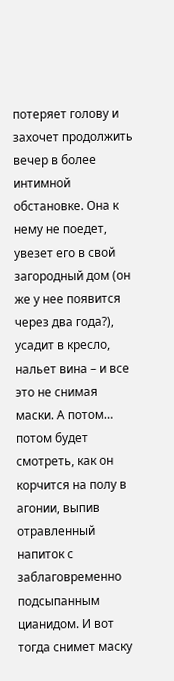потеряет голову и захочет продолжить вечер в более интимной обстановке. Она к нему не поедет, увезет его в свой загородный дом (он же у нее появится через два года?), усадит в кресло, нальет вина – и все это не снимая маски. А потом… потом будет смотреть, как он корчится на полу в агонии, выпив отравленный напиток с заблаговременно подсыпанным цианидом. И вот тогда снимет маску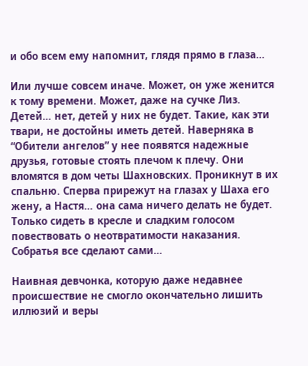и обо всем ему напомнит, глядя прямо в глаза…

Или лучше совсем иначе. Может, он уже женится к тому времени. Может, даже на сучке Лиз. Детей… нет, детей у них не будет. Такие, как эти твари, не достойны иметь детей. Наверняка в “Обители ангелов” у нее появятся надежные друзья, готовые стоять плечом к плечу. Они вломятся в дом четы Шахновских. Проникнут в их спальню. Сперва прирежут на глазах у Шаха его жену, а Настя… она сама ничего делать не будет. Только сидеть в кресле и сладким голосом повествовать о неотвратимости наказания. Собратья все сделают сами…

Наивная девчонка, которую даже недавнее происшествие не смогло окончательно лишить иллюзий и веры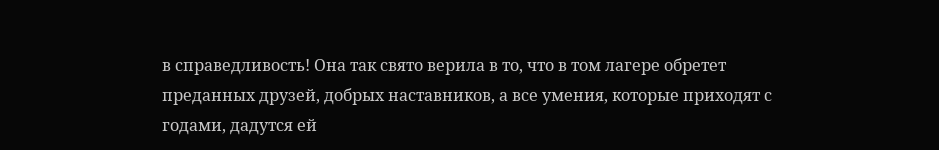в справедливость! Она так свято верила в то, что в том лагере обретет преданных друзей, добрых наставников, а все умения, которые приходят с годами, дадутся ей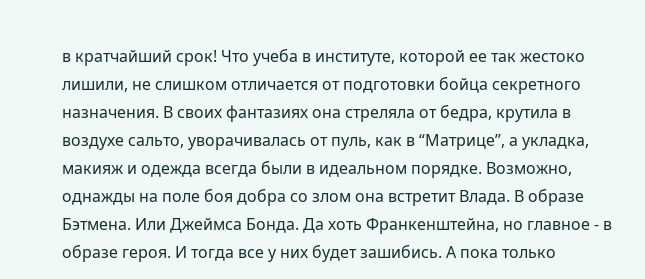в кратчайший срок! Что учеба в институте, которой ее так жестоко лишили, не слишком отличается от подготовки бойца секретного назначения. В своих фантазиях она стреляла от бедра, крутила в воздухе сальто, уворачивалась от пуль, как в “Матрице”, а укладка, макияж и одежда всегда были в идеальном порядке. Возможно, однажды на поле боя добра со злом она встретит Влада. В образе Бэтмена. Или Джеймса Бонда. Да хоть Франкенштейна, но главное - в образе героя. И тогда все у них будет зашибись. А пока только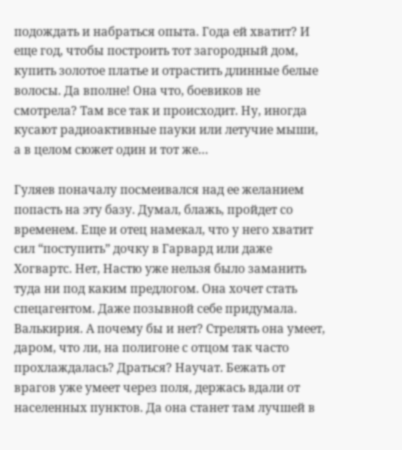подождать и набраться опыта. Года ей хватит? И еще год, чтобы построить тот загородный дом, купить золотое платье и отрастить длинные белые волосы. Да вполне! Она что, боевиков не смотрела? Там все так и происходит. Ну, иногда кусают радиоактивные пауки или летучие мыши, а в целом сюжет один и тот же…

Гуляев поначалу посмеивался над ее желанием попасть на эту базу. Думал, блажь, пройдет со временем. Еще и отец намекал, что у него хватит сил “поступить” дочку в Гарвард или даже Хогвартс. Нет, Настю уже нельзя было заманить туда ни под каким предлогом. Она хочет стать спецагентом. Даже позывной себе придумала. Валькирия. А почему бы и нет? Стрелять она умеет, даром, что ли, на полигоне с отцом так часто прохлаждалась? Драться? Научат. Бежать от врагов уже умеет через поля, держась вдали от населенных пунктов. Да она станет там лучшей в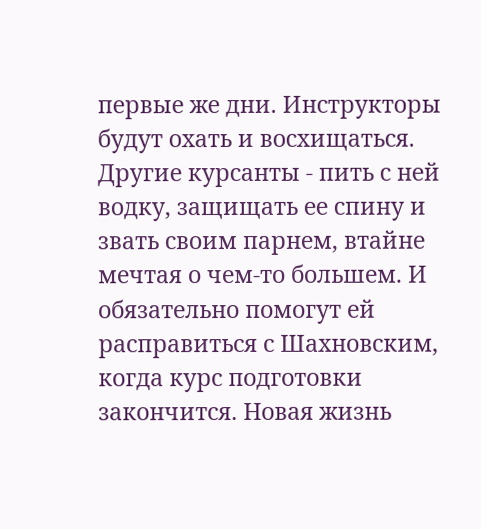первые же дни. Инструкторы будут охать и восхищаться. Другие курсанты - пить с ней водку, защищать ее спину и звать своим парнем, втайне мечтая о чем-то большем. И обязательно помогут ей расправиться с Шахновским, когда курс подготовки закончится. Новая жизнь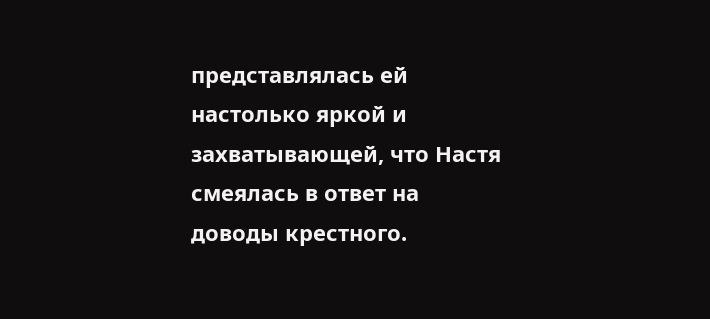представлялась ей настолько яркой и захватывающей, что Настя смеялась в ответ на доводы крестного.